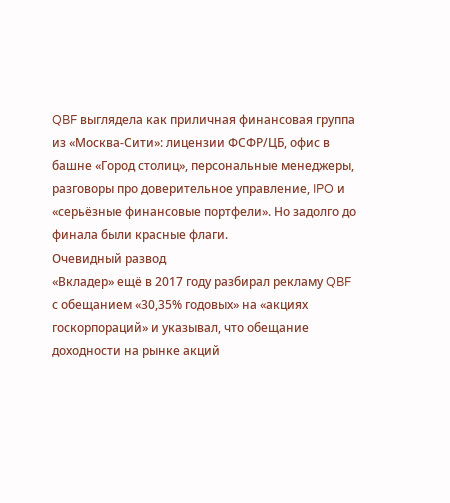QBF выглядела как приличная финансовая группа из «Москва-Сити»: лицензии ФСФР/ЦБ, офис в башне «Город столиц», персональные менеджеры, разговоры про доверительное управление, IPO и «серьёзные финансовые портфели». Но задолго до финала были красные флаги.
Очевидный развод
«Вкладер» ещё в 2017 году разбирал рекламу QBF с обещанием «30,35% годовых» на «акциях госкорпораций» и указывал, что обещание доходности на рынке акций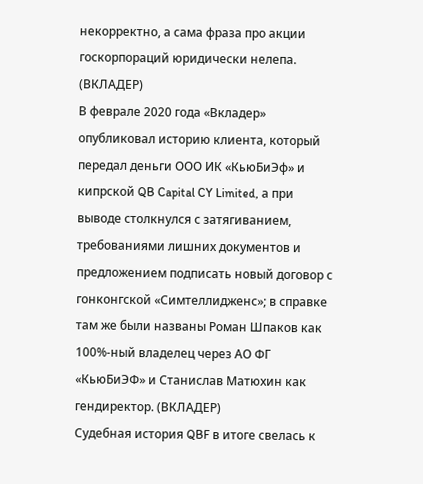некорректно, а сама фраза про акции госкорпораций юридически нелепа. (ВКЛАДЕР)
В феврале 2020 года «Вкладер» опубликовал историю клиента, который передал деньги ООО ИК «КьюБиЭф» и кипрской QB Capital CY Limited, а при выводе столкнулся с затягиванием, требованиями лишних документов и предложением подписать новый договор с гонконгской «Симтеллидженс»; в справке там же были названы Роман Шпаков как 100%-ный владелец через АО ФГ «КьюБиЭФ» и Станислав Матюхин как гендиректор. (ВКЛАДЕР)
Судебная история QBF в итоге свелась к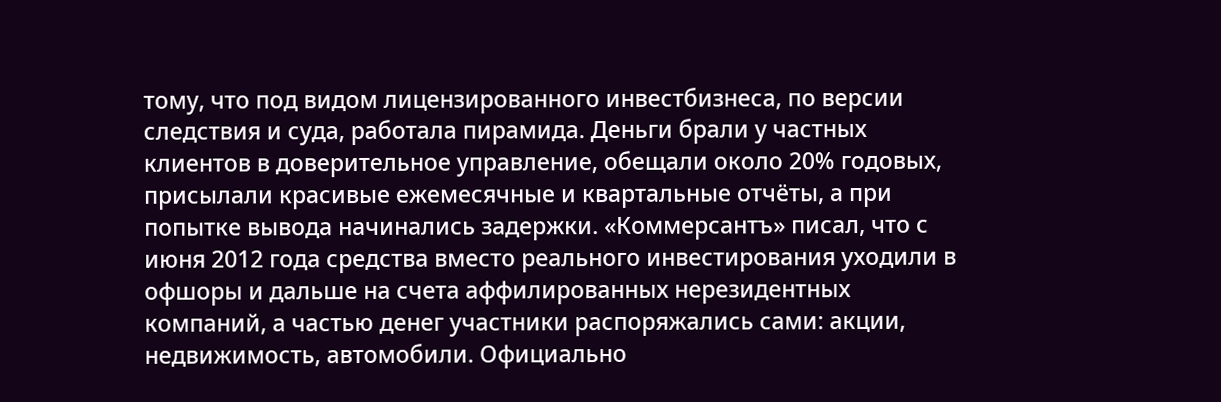тому, что под видом лицензированного инвестбизнеса, по версии следствия и суда, работала пирамида. Деньги брали у частных клиентов в доверительное управление, обещали около 20% годовых, присылали красивые ежемесячные и квартальные отчёты, а при попытке вывода начинались задержки. «Коммерсантъ» писал, что с июня 2012 года средства вместо реального инвестирования уходили в офшоры и дальше на счета аффилированных нерезидентных компаний, а частью денег участники распоряжались сами: акции, недвижимость, автомобили. Официально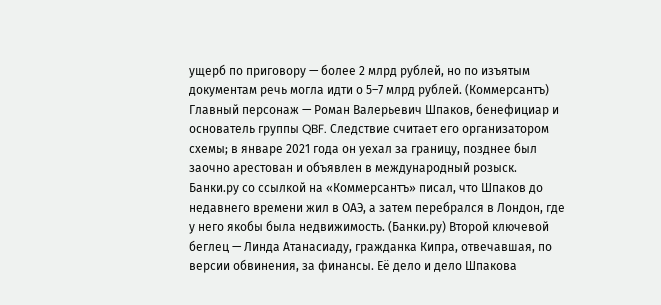ущерб по приговору — более 2 млрд рублей, но по изъятым документам речь могла идти о 5–7 млрд рублей. (Коммерсантъ)
Главный персонаж — Роман Валерьевич Шпаков, бенефициар и основатель группы QBF. Следствие считает его организатором схемы; в январе 2021 года он уехал за границу, позднее был заочно арестован и объявлен в международный розыск. Банки.ру со ссылкой на «Коммерсантъ» писал, что Шпаков до недавнего времени жил в ОАЭ, а затем перебрался в Лондон, где у него якобы была недвижимость. (Банки.ру) Второй ключевой беглец — Линда Атанасиаду, гражданка Кипра, отвечавшая, по версии обвинения, за финансы. Её дело и дело Шпакова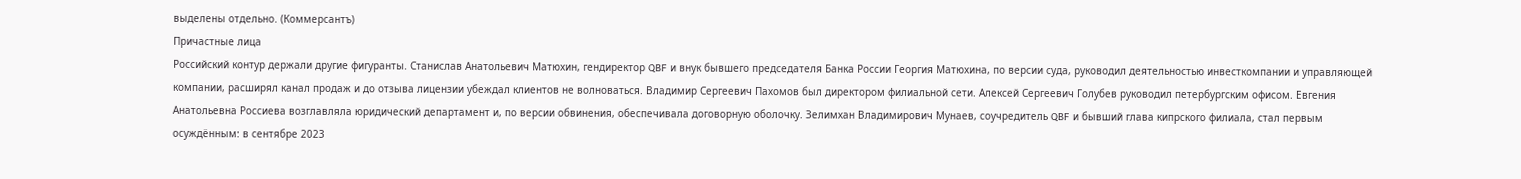выделены отдельно. (Коммерсантъ)
Причастные лица
Российский контур держали другие фигуранты. Станислав Анатольевич Матюхин, гендиректор QBF и внук бывшего председателя Банка России Георгия Матюхина, по версии суда, руководил деятельностью инвесткомпании и управляющей компании, расширял канал продаж и до отзыва лицензии убеждал клиентов не волноваться. Владимир Сергеевич Пахомов был директором филиальной сети. Алексей Сергеевич Голубев руководил петербургским офисом. Евгения Анатольевна Россиева возглавляла юридический департамент и, по версии обвинения, обеспечивала договорную оболочку. Зелимхан Владимирович Мунаев, соучредитель QBF и бывший глава кипрского филиала, стал первым осуждённым: в сентябре 2023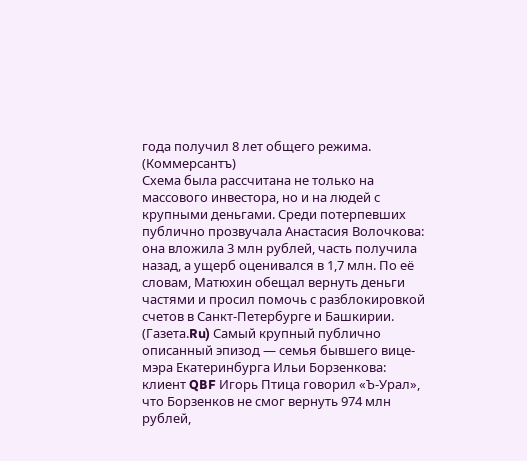года получил 8 лет общего режима. (Коммерсантъ)
Схема была рассчитана не только на массового инвестора, но и на людей с крупными деньгами. Среди потерпевших публично прозвучала Анастасия Волочкова: она вложила 3 млн рублей, часть получила назад, а ущерб оценивался в 1,7 млн. По её словам, Матюхин обещал вернуть деньги частями и просил помочь с разблокировкой счетов в Санкт-Петербурге и Башкирии. (Газета.Ru) Самый крупный публично описанный эпизод — семья бывшего вице-мэра Екатеринбурга Ильи Борзенкова: клиент QBF Игорь Птица говорил «Ъ-Урал», что Борзенков не смог вернуть 974 млн рублей,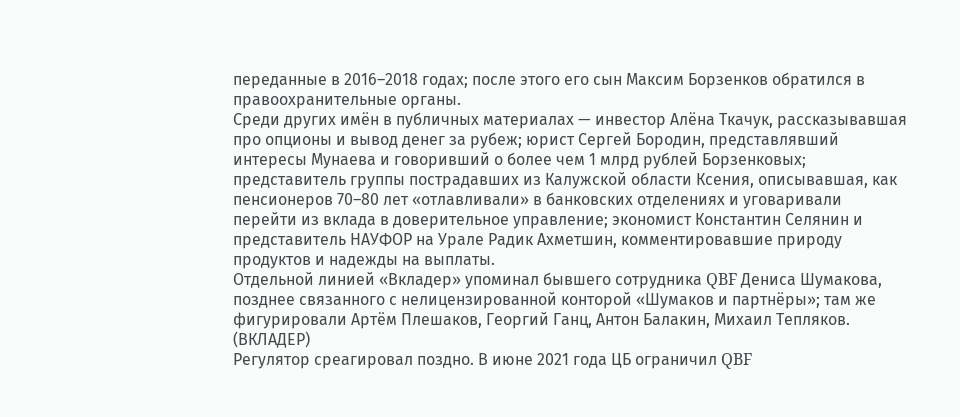переданные в 2016–2018 годах; после этого его сын Максим Борзенков обратился в правоохранительные органы.
Среди других имён в публичных материалах — инвестор Алёна Ткачук, рассказывавшая про опционы и вывод денег за рубеж; юрист Сергей Бородин, представлявший интересы Мунаева и говоривший о более чем 1 млрд рублей Борзенковых; представитель группы пострадавших из Калужской области Ксения, описывавшая, как пенсионеров 70–80 лет «отлавливали» в банковских отделениях и уговаривали перейти из вклада в доверительное управление; экономист Константин Селянин и представитель НАУФОР на Урале Радик Ахметшин, комментировавшие природу продуктов и надежды на выплаты.
Отдельной линией «Вкладер» упоминал бывшего сотрудника QBF Дениса Шумакова, позднее связанного с нелицензированной конторой «Шумаков и партнёры»; там же фигурировали Артём Плешаков, Георгий Ганц, Антон Балакин, Михаил Тепляков. (ВКЛАДЕР)
Регулятор среагировал поздно. В июне 2021 года ЦБ ограничил QBF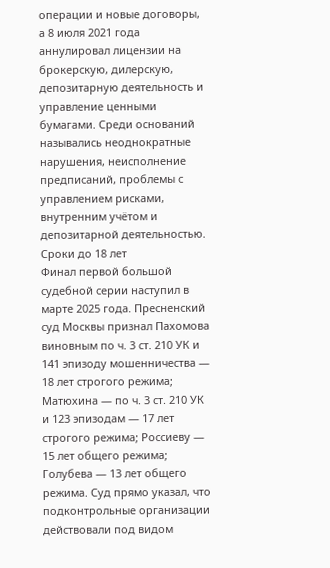операции и новые договоры, а 8 июля 2021 года аннулировал лицензии на брокерскую, дилерскую, депозитарную деятельность и управление ценными бумагами. Среди оснований назывались неоднократные нарушения, неисполнение предписаний, проблемы с управлением рисками, внутренним учётом и депозитарной деятельностью.
Сроки до 18 лет
Финал первой большой судебной серии наступил в марте 2025 года. Пресненский суд Москвы признал Пахомова виновным по ч. 3 ст. 210 УК и 141 эпизоду мошенничества — 18 лет строгого режима; Матюхина — по ч. 3 ст. 210 УК и 123 эпизодам — 17 лет строгого режима; Россиеву — 15 лет общего режима; Голубева — 13 лет общего режима. Суд прямо указал, что подконтрольные организации действовали под видом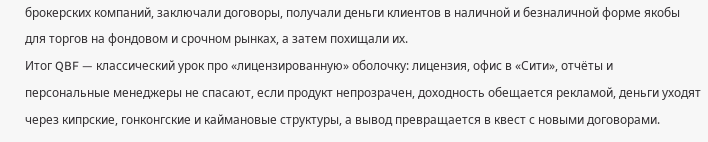брокерских компаний, заключали договоры, получали деньги клиентов в наличной и безналичной форме якобы для торгов на фондовом и срочном рынках, а затем похищали их.
Итог QBF — классический урок про «лицензированную» оболочку: лицензия, офис в «Сити», отчёты и персональные менеджеры не спасают, если продукт непрозрачен, доходность обещается рекламой, деньги уходят через кипрские, гонконгские и каймановые структуры, а вывод превращается в квест с новыми договорами.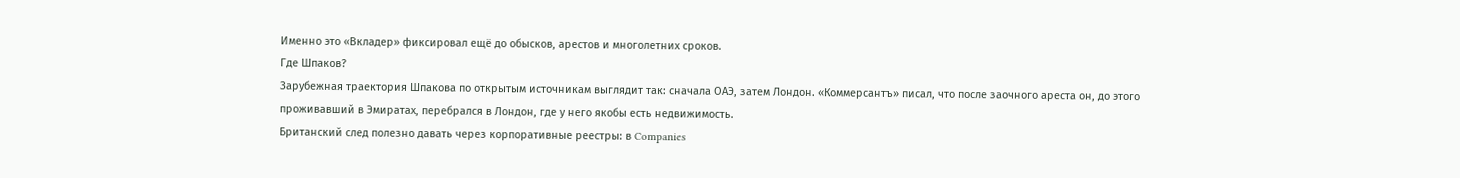Именно это «Вкладер» фиксировал ещё до обысков, арестов и многолетних сроков.
Где Шпаков?
Зарубежная траектория Шпакова по открытым источникам выглядит так: сначала ОАЭ, затем Лондон. «Коммерсантъ» писал, что после заочного ареста он, до этого проживавший в Эмиратах, перебрался в Лондон, где у него якобы есть недвижимость.
Британский след полезно давать через корпоративные реестры: в Companies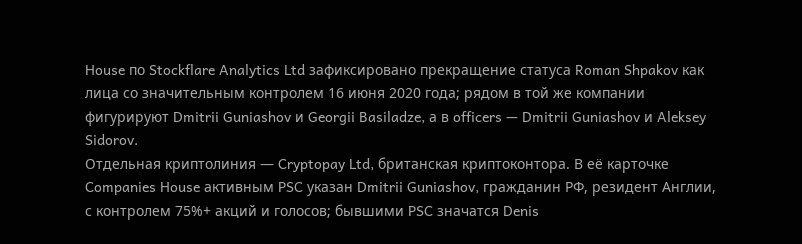House по Stockflare Analytics Ltd зафиксировано прекращение статуса Roman Shpakov как лица со значительным контролем 16 июня 2020 года; рядом в той же компании фигурируют Dmitrii Guniashov и Georgii Basiladze, а в officers — Dmitrii Guniashov и Aleksey Sidorov.
Отдельная криптолиния — Cryptopay Ltd, британская криптоконтора. В её карточке Companies House активным PSC указан Dmitrii Guniashov, гражданин РФ, резидент Англии, с контролем 75%+ акций и голосов; бывшими PSC значатся Denis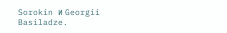Sorokin и Georgii Basiladze.